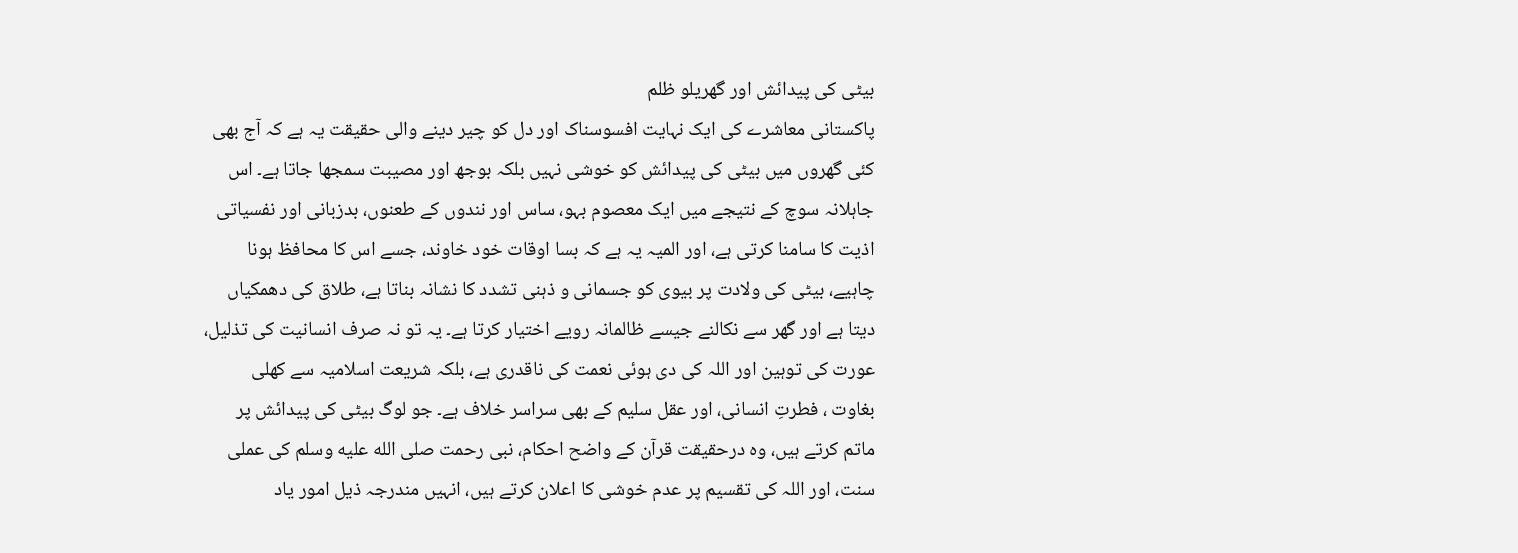بیٹی کی پیدائش اور گھریلو ظلم
پاکستانی معاشرے کی ایک نہایت افسوسناک اور دل کو چیر دینے والی حقیقت یہ ہے کہ آج بھی کئی گھروں میں بیٹی کی پیدائش کو خوشی نہیں بلکہ بوجھ اور مصیبت سمجھا جاتا ہے۔ اس جاہلانہ سوچ کے نتیجے میں ایک معصوم بہو، ساس اور نندوں کے طعنوں، بدزبانی اور نفسیاتی اذیت کا سامنا کرتی ہے، اور المیہ یہ ہے کہ بسا اوقات خود خاوند، جسے اس کا محافظ ہونا چاہیے، بیٹی کی ولادت پر بیوی کو جسمانی و ذہنی تشدد کا نشانہ بناتا ہے، طلاق کی دھمکیاں دیتا ہے اور گھر سے نکالنے جیسے ظالمانہ رویے اختیار کرتا ہے۔ یہ تو نہ صرف انسانیت کی تذلیل، عورت کی توہین اور اللہ کی دی ہوئی نعمت کی ناقدری ہے، بلکہ شریعت اسلامیہ سے کھلی بغاوت ، فطرتِ انسانی، اور عقل سلیم کے بھی سراسر خلاف ہے۔ جو لوگ بیٹی کی پیدائش پر ماتم کرتے ہیں، وہ درحقیقت قرآن کے واضح احکام، نبی رحمت صلى الله عليه وسلم کی عملی سنت، اور اللہ کی تقسیم پر عدم خوشی کا اعلان کرتے ہیں، انہیں مندرجہ ذیل امور یاد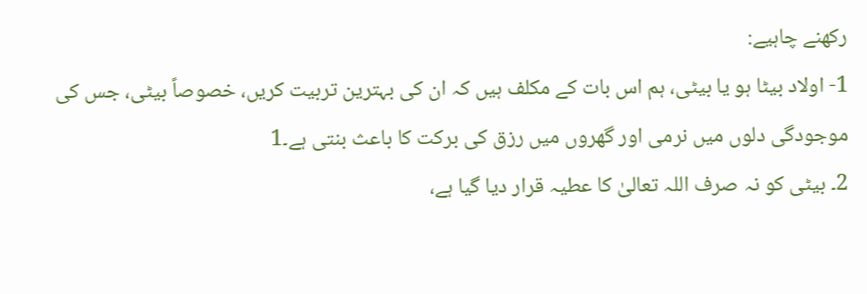رکھنے چاہیے:
1- اولاد بیٹا ہو یا بیٹی، ہم اس بات کے مکلف ہیں کہ ان کی بہترین تربیت کریں، خصوصاً بیٹی، جس کی موجودگی دلوں میں نرمی اور گھروں میں رزق کی برکت کا باعث بنتی ہے۔1
2۔ بیٹی کو نہ صرف اللہ تعالیٰ کا عطیہ قرار دیا گیا ہے،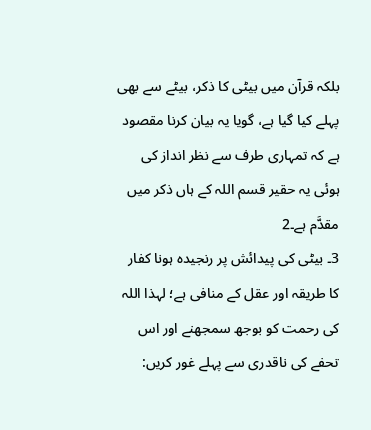بلکہ قرآن میں بیٹی کا ذکر، بیٹے سے بھی پہلے کیا گیا ہے، گویا یہ بیان کرنا مقصود ہے کہ تمہاری طرف سے نظر انداز کی ہوئی یہ حقیر قسم اللہ کے ہاں ذکر میں مقدَّم ہے۔2
3۔ بیٹی کی پیدائش پر رنجیدہ ہونا کفار کا طریقہ اور عقل کے منافی ہے؛ لہذا اللہ کی رحمت کو بوجھ سمجھنے اور اس تحفے کی ناقدری سے پہلے غور کریں: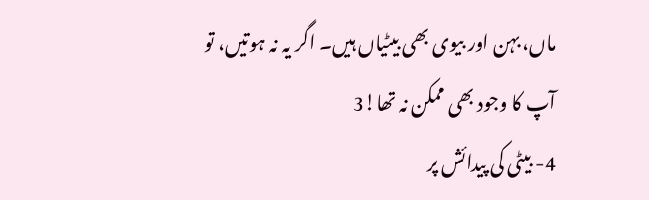ماں، بہن اور بیوی بھی بیٹیاں ہیں۔ اگر یہ نہ ہوتیں، تو آپ کا وجود بھی ممکن نہ تھا!3
4- بیٹی کی پیدائش پر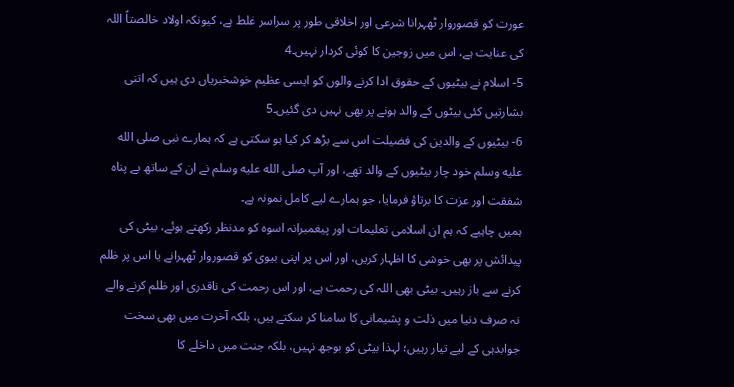عورت کو قصوروار ٹھہرانا شرعی اور اخلاقی طور پر سراسر غلط ہے، کیونکہ اولاد خالصتاً اللہ کی عنایت ہے، اس میں زوجین کا کوئی کردار نہیں۔4
5- اسلام نے بیٹیوں کے حقوق ادا کرنے والوں کو ایسی عظیم خوشخبریاں دی ہیں کہ اتنی بشارتیں کئی بیٹوں کے والد ہونے پر بھی نہیں دی گئیں۔5
6- بیٹیوں کے والدین کی فضیلت اس سے بڑھ کر کیا ہو سکتی ہے کہ ہمارے نبی صلى الله عليه وسلم خود چار بیٹیوں کے والد تھے، اور آپ صلى الله عليه وسلم نے ان کے ساتھ بے پناہ شفقت اور عزت کا برتاؤ فرمایا، جو ہمارے لیے کامل نمونہ ہے۔
ہمیں چاہیے کہ ہم ان اسلامی تعلیمات اور پیغمبرانہ اسوہ کو مدنظر رکھتے ہوئے، بیٹی کی پیدائش پر بھی خوشی کا اظہار کریں، اور اس پر اپنی بیوی کو قصوروار ٹھہرانے یا اس پر ظلم کرنے سے باز رہیں۔ بیٹی بھی اللہ کی رحمت ہے، اور اس رحمت کی ناقدری اور ظلم کرنے والے نہ صرف دنیا میں ذلت و پشیمانی کا سامنا کر سکتے ہیں، بلکہ آخرت میں بھی سخت جوابدہی کے لیے تیار رہیں؛ لہذا بیٹی کو بوجھ نہیں، بلکہ جنت میں داخلے کا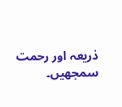ذریعہ اور رحمت سمجھیں۔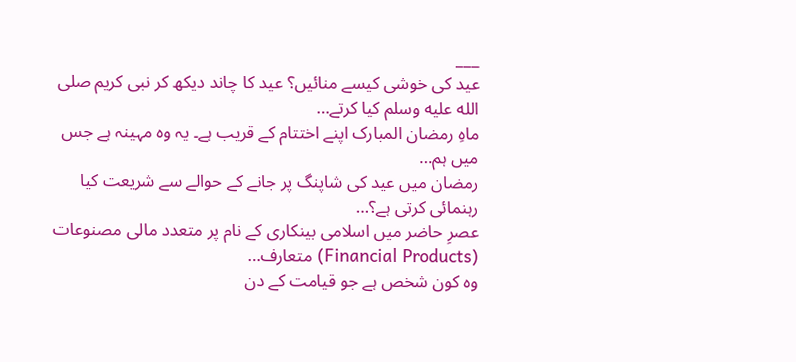___
عید کی خوشی کیسے منائیں؟ عید کا چاند دیکھ کر نبی کریم صلى الله عليه وسلم کیا کرتے…
ماہِ رمضان المبارک اپنے اختتام کے قریب ہے۔ یہ وہ مہینہ ہے جس میں ہم…
رمضان میں عید کی شاپنگ پر جانے کے حوالے سے شریعت کیا رہنمائی کرتی ہے؟…
عصرِ حاضر میں اسلامی بینکاری کے نام پر متعدد مالی مصنوعات (Financial Products) متعارف…
وہ کون شخص ہے جو قیامت کے دن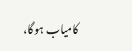کامیاب ہوگا،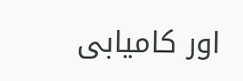اور کامیابی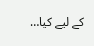کے لیے کیا…